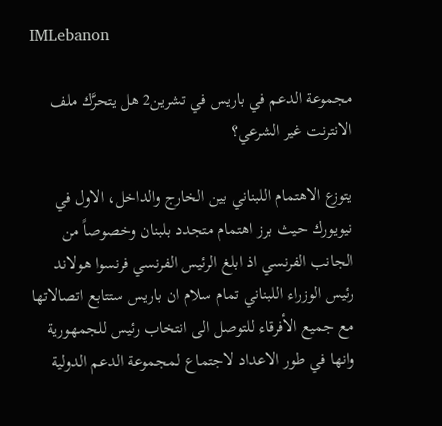IMLebanon

مجموعة الدعم في باريس في تشرين2 هل يتحرَّك ملف الانترنت غير الشرعي؟

يتوزع الاهتمام اللبناني بين الخارج والداخل، الاول في نيويورك حيث برز اهتمام متجدد بلبنان وخصوصاً من الجانب الفرنسي اذ ابلغ الرئيس الفرنسي فرنسوا هولاند رئيس الوزراء اللبناني تمام سلام ان باريس ستتابع اتصالاتها مع جميع الأفرقاء للتوصل الى انتخاب رئيس للجمهورية وانها في طور الاعداد لاجتماع لمجموعة الدعم الدولية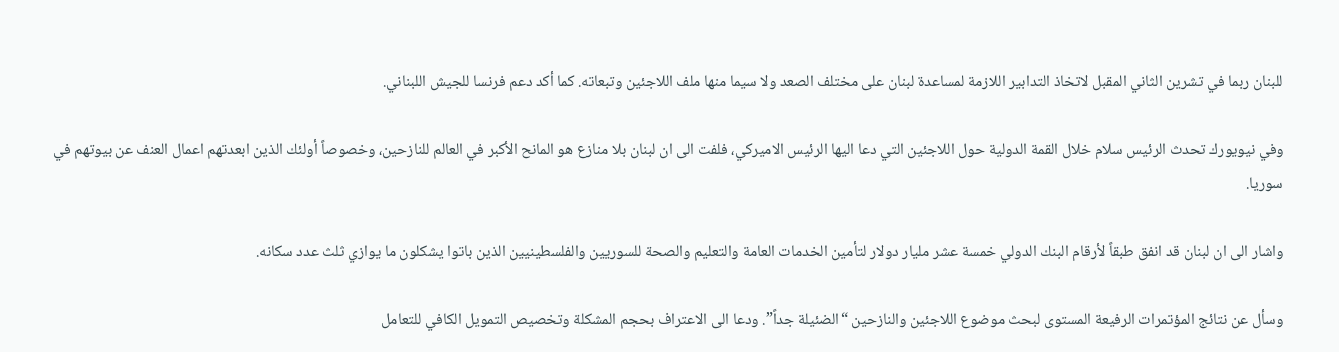للبنان ربما في تشرين الثاني المقبل لاتخاذ التدابير اللازمة لمساعدة لبنان على مختلف الصعد ولا سيما منها ملف اللاجئين وتبعاته. كما أكد دعم فرنسا للجيش اللبناني.

وفي نيويورك تحدث الرئيس سلام خلال القمة الدولية حول اللاجئين التي دعا اليها الرئيس الاميركي، فلفت الى ان لبنان بلا منازع هو المانح الأكبر في العالم للنازحين، وخصوصاً أولئك الذين ابعدتهم اعمال العنف عن بيوتهم في سوريا.

واشار الى ان لبنان قد انفق طبقاً لأرقام البنك الدولي خمسة عشر مليار دولار لتأمين الخدمات العامة والتعليم والصحة للسوريين والفلسطينيين الذين باتوا يشكلون ما يوازي ثلث عدد سكانه.

وسأل عن نتائج المؤتمرات الرفيعة المستوى لبحث موضوع اللاجئين والنازحين “الضئيلة جداً”. ودعا الى الاعتراف بحجم المشكلة وتخصيص التمويل الكافي للتعامل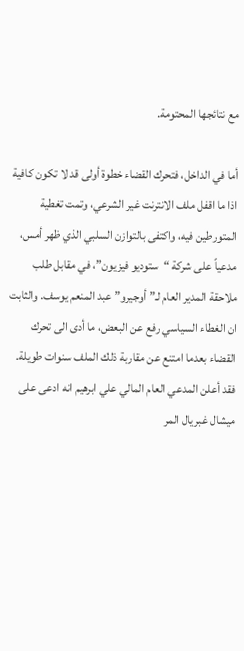مع نتائجها المحتومة.

أما في الداخل، فتحرك القضاء خطوة أولى قد لا تكون كافية اذا ما اقفل ملف الانترنت غير الشرعي، وتمت تغطية المتورطين فيه، واكتفى بالتوازن السلبي الذي ظهر أمس، مدعياً على شركة “ستوديو فيزيون”، في مقابل طلب ملاحقة المدير العام لـ”أوجيرو” عبد المنعم يوسف. والثابت ان الغطاء السياسي رفع عن البعض، ما أدى الى تحرك القضاء بعدما امتنع عن مقاربة ذلك الملف سنوات طويلة. فقد أعلن المدعي العام المالي علي ابرهيم انه ادعى على ميشال غبريال المر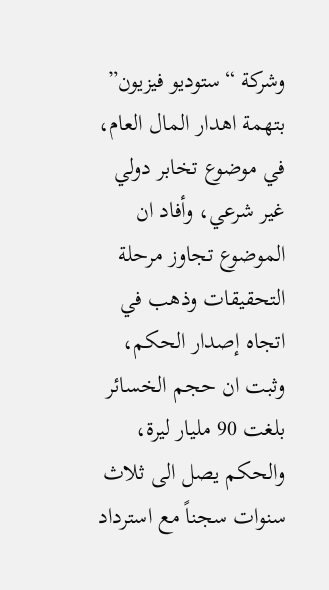وشركة “ستوديو فيزيون” بتهمة اهدار المال العام، في موضوع تخابر دولي غير شرعي، وأفاد ان الموضوع تجاوز مرحلة التحقيقات وذهب في اتجاه إصدار الحكم، وثبت ان حجم الخسائر بلغت 90 مليار ليرة، والحكم يصل الى ثلاث سنوات سجناً مع استرداد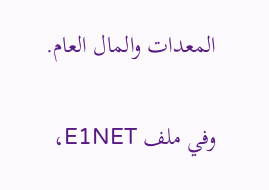المعدات والمال العام.

وفي ملف E1NET،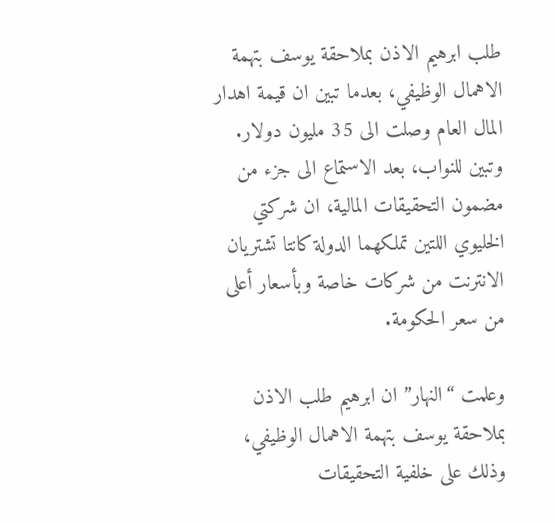طلب ابرهيم الاذن بملاحقة يوسف بتهمة الاهمال الوظيفي، بعدما تبين ان قيمة اهدار المال العام وصلت الى 35 مليون دولار. وتبين للنواب، بعد الاستماع الى جزء من مضمون التحقيقات المالية، ان شركتي الخليوي اللتين تملكهما الدولة كانتا تشتريان الانترنت من شركات خاصة وبأسعار أعلى من سعر الحكومة.

وعلمت “النهار” ان ابرهيم طلب الاذن بملاحقة يوسف بتهمة الاهمال الوظيفي، وذلك على خلفية التحقيقات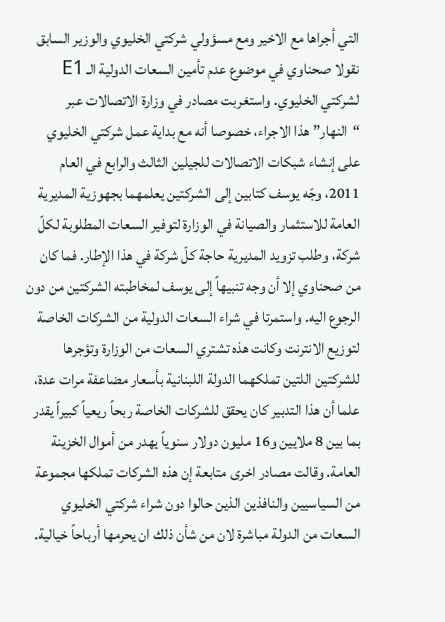التي أجراها مع الاخير ومع مسؤولي شركتي الخليوي والوزير السابق نقولا صحناوي في موضوع عدم تأمين السعات الدولية الـ E1 لشركتي الخليوي. واستغربت مصادر في وزارة الاتصالات عبر “النهار” هذا الاجراء، خصوصا أنه مع بداية عمل شركتي الخليوي على إنشاء شبكات الاتصالات للجيلين الثالث والرابع في العام 2011، وجّه يوسف كتابين إلى الشركتين يعلمهما بجهوزية المديرية العامة للاستثمار والصيانة في الوزارة لتوفير السعات المطلوبة لكلّ شركة، وطلب تزويد المديرية حاجة كلّ شركة في هذا الإطار. فما كان من صحناوي إلا أن وجه تنبيهاً إلى يوسف لمخاطبته الشركتين من دون الرجوع اليه. واستمرتا في شراء السعات الدولية من الشركات الخاصة لتوزيع الانترنت وكانت هذه تشتري السعات من الوزارة وتؤجرها للشركتين اللتين تملكهما الدولة اللبنانية بأسعار مضاعفة مرات عدة، علما أن هذا التدبير كان يحقق للشركات الخاصة ربحاً ريعياً كبيراً يقدر بما بين 8 ملايين و16 مليون دولار سنوياً يهدر من أموال الخزينة العامة. وقالت مصادر اخرى متابعة إن هذه الشركات تملكها مجموعة من السياسيين والنافذين الذين حالوا دون شراء شركتي الخليوي السعات من الدولة مباشرة لان من شأن ذلك ان يحرمها أرباحاً خيالية.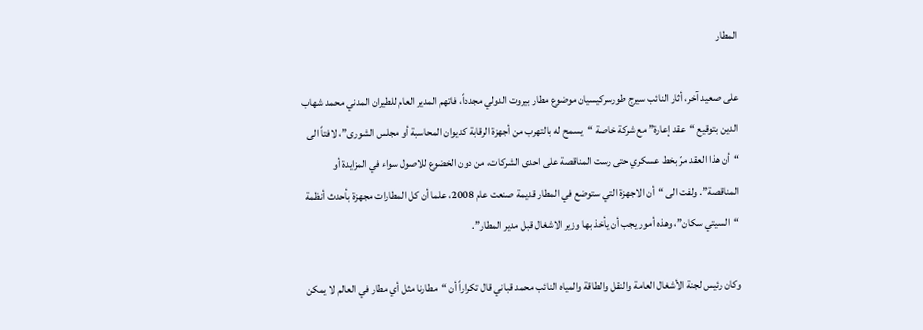المطار

على صعيد آخر، أثار النائب سيرج طورسركيسيان موضوع مطار بيروت الدولي مجدداً، فاتهم المدير العام للطيران المدني محمد شهاب الدين بتوقيع “عقد إعارة” مع شركة خاصة “يسمح له بالتهرب من أجهزة الرقابة كديوان المحاسبة أو مجلس الشورى”، لافتاً الى “أن هذا العقد مرّ بخط عسكري حتى رست المناقصة على احدى الشركات، من دون الخضوع للاصول سواء في المزايدة أو المناقصة”. ولفت الى “أن الاجهزة التي ستوضع في المطار قديمة صنعت عام 2008، علما أن كل المطارات مجهزة بأحدث أنظمة “السيتي سكان”، وهذه أمور يجب أن يأخذ بها وزير الاشغال قبل مدير المطار”.

وكان رئيس لجنة الأشغال العامة والنقل والطاقة والمياه النائب محمد قباني قال تكراراً أن “مطارنا مثل أي مطار في العالم لا يمكن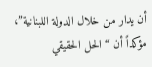أن يدار من خلال الدولة اللبنانية”، مؤكداً أن “الحل الحقيقي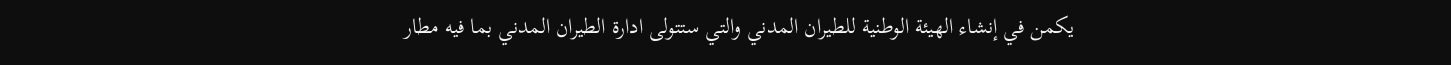يكمن في إنشاء الهيئة الوطنية للطيران المدني والتي ستتولى ادارة الطيران المدني بما فيه مطار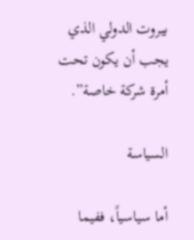بيروت الدولي الذي يجب أن يكون تحت أمرة شركة خاصة”.

السياسة

أما سياسياً، ففيما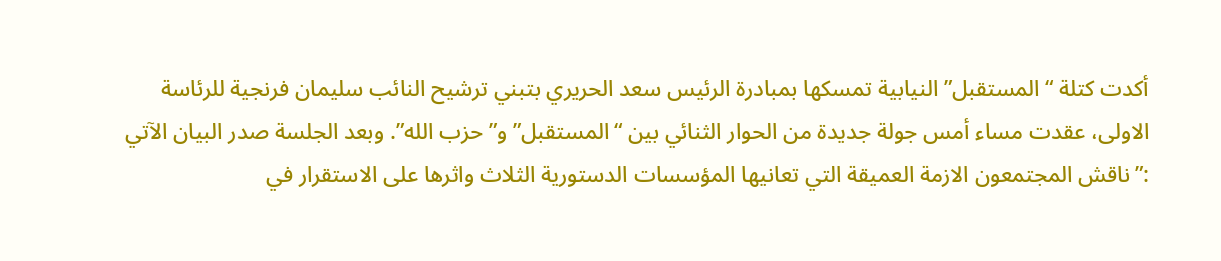أكدت كتلة “المستقبل” النيابية تمسكها بمبادرة الرئيس سعد الحريري بتبني ترشيح النائب سليمان فرنجية للرئاسة الاولى، عقدت مساء أمس جولة جديدة من الحوار الثنائي بين “المستقبل” و”حزب الله”. وبعد الجلسة صدر البيان الآتي :”ناقش المجتمعون الازمة العميقة التي تعانيها المؤسسات الدستورية الثلاث واثرها على الاستقرار في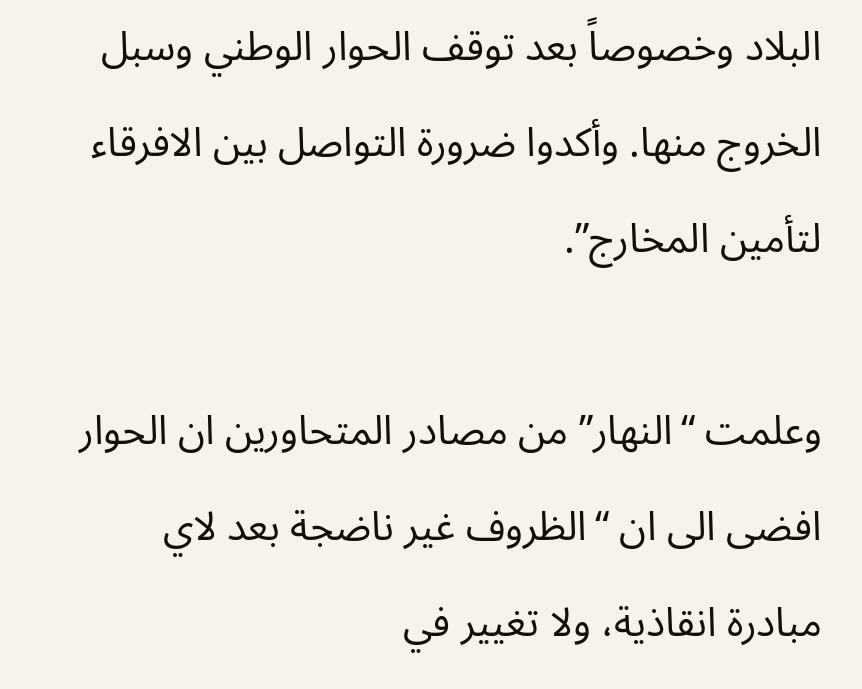البلاد وخصوصاً بعد توقف الحوار الوطني وسبل الخروج منها. وأكدوا ضرورة التواصل بين الافرقاء لتأمين المخارج”.

وعلمت “النهار” من مصادر المتحاورين ان الحوار افضى الى ان “الظروف غير ناضجة بعد لاي مبادرة انقاذية، ولا تغيير في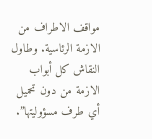مواقف الاطراف من الازمة الرئاسية. وطاول النقاش كل أبواب الازمة من دون تحميل أي طرف مسؤوليتها”.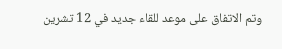وتم الاتفاق على موعد للقاء جديد في 12 تشرين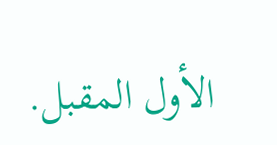الأول المقبل.